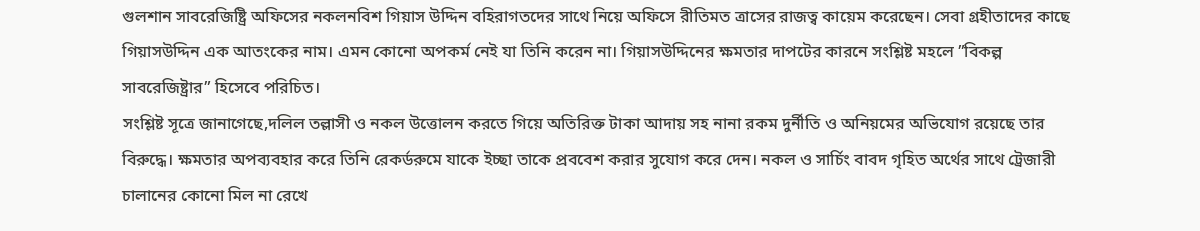গুলশান সাবরেজিষ্ট্রি অফিসের নকলনবিশ গিয়াস উদ্দিন বহিরাগতদের সাথে নিয়ে অফিসে রীতিমত ত্রাসের রাজত্ব কায়েম করেছেন। সেবা গ্রহীতাদের কাছে গিয়াসউদ্দিন এক আতংকের নাম। এমন কোনো অপকর্ম নেই যা তিনি করেন না। গিয়াসউদ্দিনের ক্ষমতার দাপটের কারনে সংশ্লিষ্ট মহলে ”বিকল্প সাবরেজিষ্ট্রার” হিসেবে পরিচিত।
সংশ্লিষ্ট সূত্রে জানাগেছে,দলিল তল্লাসী ও নকল উত্তোলন করতে গিয়ে অতিরিক্ত টাকা আদায় সহ নানা রকম দুর্নীতি ও অনিয়মের অভিযোগ রয়েছে তার বিরুদ্ধে। ক্ষমতার অপব্যবহার করে তিনি রেকর্ডরুমে যাকে ইচ্ছা তাকে প্রববেশ করার সুযোগ করে দেন। নকল ও সার্চিং বাবদ গৃহিত অর্থের সাথে ট্রেজারী চালানের কোনো মিল না রেখে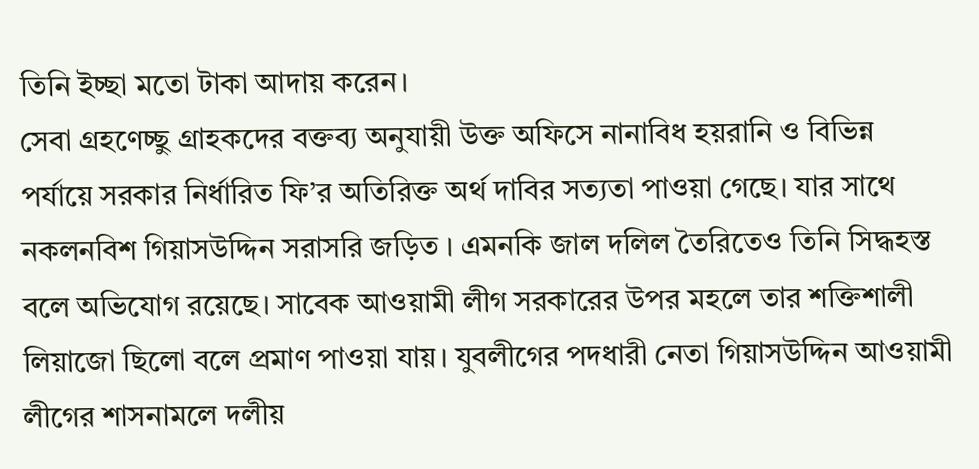তিনি ইচ্ছা মতো টাকা আদায় করেন।
সেবা গ্রহণেচ্ছু গ্রাহকদের বক্তব্য অনুযায়ী উক্ত অফিসে নানাবিধ হয়রানি ও বিভিন্ন পর্যায়ে সরকার নির্ধারিত ফি’র অতিরিক্ত অর্থ দাবির সত্যতা পাওয়া গেছে। যার সাথে নকলনবিশ গিয়াসউদ্দিন সরাসরি জড়িত । এমনকি জাল দলিল তৈরিতেও তিনি সিদ্ধহস্ত বলে অভিযোগ রয়েছে। সাবেক আওয়ামী লীগ সরকারের উপর মহলে তার শক্তিশালী লিয়াজো ছিলো বলে প্রমাণ পাওয়া যায়। যুবলীগের পদধারী নেতা গিয়াসউদ্দিন আওয়ামী লীগের শাসনামলে দলীয়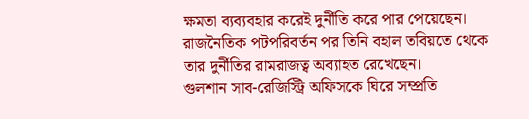ক্ষমতা ব্যব্যবহার করেই দুর্নীতি করে পার পেয়েছেন। রাজনৈতিক পটপরিবর্তন পর তিনি বহাল তবিয়তে থেকে তার দুর্নীতির রামরাজত্ব অব্যাহত রেখেছেন।
গুলশান সাব-রেজিস্ট্রি অফিসকে ঘিরে সম্প্রতি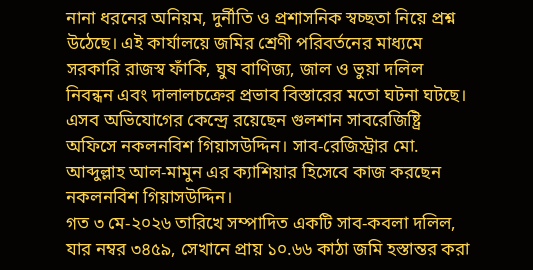নানা ধরনের অনিয়ম, দুর্নীতি ও প্রশাসনিক স্বচ্ছতা নিয়ে প্রশ্ন উঠেছে। এই কার্যালয়ে জমির শ্রেণী পরিবর্তনের মাধ্যমে সরকারি রাজস্ব ফাঁকি, ঘুষ বাণিজ্য, জাল ও ভুয়া দলিল নিবন্ধন এবং দালালচক্রের প্রভাব বিস্তারের মতো ঘটনা ঘটছে। এসব অভিযোগের কেন্দ্রে রয়েছেন গুলশান সাবরেজিষ্ট্রি অফিসে নকলনবিশ গিয়াসউদ্দিন। সাব-রেজিস্ট্রার মো. আব্দুল্লাহ আল-মামুন এর ক্যাশিয়ার হিসেবে কাজ করছেন নকলনবিশ গিয়াসউদ্দিন।
গত ৩ মে-২০২৬ তারিখে সম্পাদিত একটি সাব-কবলা দলিল, যার নম্বর ৩৪৫৯, সেখানে প্রায় ১০.৬৬ কাঠা জমি হস্তান্তর করা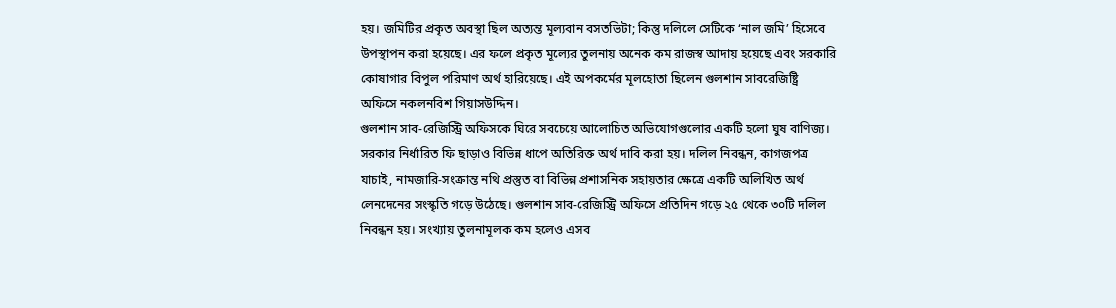হয়। জমিটির প্রকৃত অবস্থা ছিল অত্যন্ত মূল্যবান বসতভিটা; কিন্তু দলিলে সেটিকে ‘নাল জমি’ হিসেবে উপস্থাপন করা হয়েছে। এর ফলে প্রকৃত মূল্যের তুলনায় অনেক কম রাজস্ব আদায় হয়েছে এবং সরকারি কোষাগার বিপুল পরিমাণ অর্থ হারিয়েছে। এই অপকর্মের মূলহোতা ছিলেন গুলশান সাবরেজিষ্ট্রি অফিসে নকলনবিশ গিয়াসউদ্দিন।
গুলশান সাব-রেজিস্ট্রি অফিসকে ঘিরে সবচেয়ে আলোচিত অভিযোগগুলোর একটি হলো ঘুষ বাণিজ্য। সরকার নির্ধারিত ফি ছাড়াও বিভিন্ন ধাপে অতিরিক্ত অর্থ দাবি করা হয়। দলিল নিবন্ধন, কাগজপত্র যাচাই, নামজারি-সংক্রান্ত নথি প্রস্তুত বা বিভিন্ন প্রশাসনিক সহায়তার ক্ষেত্রে একটি অলিখিত অর্থ লেনদেনের সংস্কৃতি গড়ে উঠেছে। গুলশান সাব-রেজিস্ট্রি অফিসে প্রতিদিন গড়ে ২৫ থেকে ৩০টি দলিল নিবন্ধন হয়। সংখ্যায় তুলনামূলক কম হলেও এসব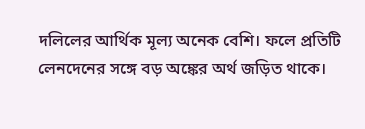দলিলের আর্থিক মূল্য অনেক বেশি। ফলে প্রতিটি লেনদেনের সঙ্গে বড় অঙ্কের অর্থ জড়িত থাকে।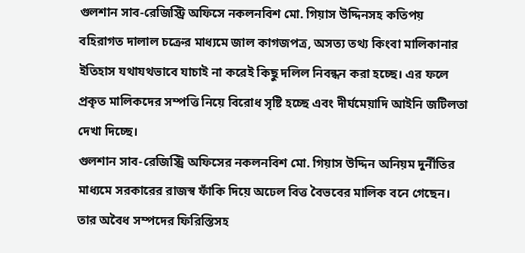গুলশান সাব-রেজিস্ট্রি অফিসে নকলনবিশ মো. গিয়াস উদ্দিনসহ কতিপয় বহিরাগত দালাল চক্রের মাধ্যমে জাল কাগজপত্র, অসত্য তথ্য কিংবা মালিকানার ইতিহাস যথাযথভাবে যাচাই না করেই কিছু দলিল নিবন্ধন করা হচ্ছে। এর ফলে প্রকৃত মালিকদের সম্পত্তি নিয়ে বিরোধ সৃষ্টি হচ্ছে এবং দীর্ঘমেয়াদি আইনি জটিলতা দেখা দিচ্ছে।
গুলশান সাব-রেজিস্ট্রি অফিসের নকলনবিশ মো. গিয়াস উদ্দিন অনিয়ম দুর্নীতির মাধ্যমে সরকারের রাজস্ব ফাঁকি দিয়ে অঢেল বিত্ত বৈভবের মালিক বনে গেছেন। তার অবৈধ সম্পদের ফিরিস্তিসহ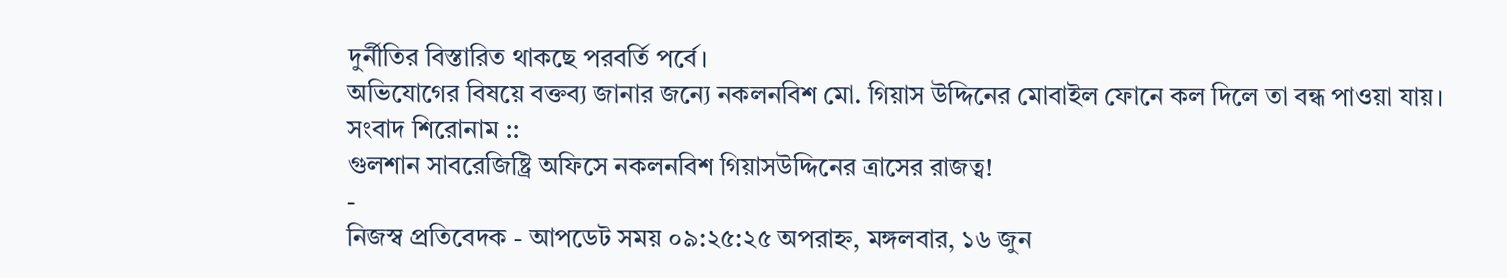দুর্নীতির বিস্তারিত থাকছে পরবর্তি পর্বে।
অভিযোগের বিষয়ে বক্তব্য জানার জন্যে নকলনবিশ মো. গিয়াস উদ্দিনের মোবাইল ফোনে কল দিলে তা বন্ধ পাওয়া যায়।
সংবাদ শিরোনাম ::
গুলশান সাবরেজিষ্ট্রি অফিসে নকলনবিশ গিয়াসউদ্দিনের ত্রাসের রাজত্ব!
-
নিজস্ব প্রতিবেদক - আপডেট সময় ০৯:২৫:২৫ অপরাহ্ন, মঙ্গলবার, ১৬ জুন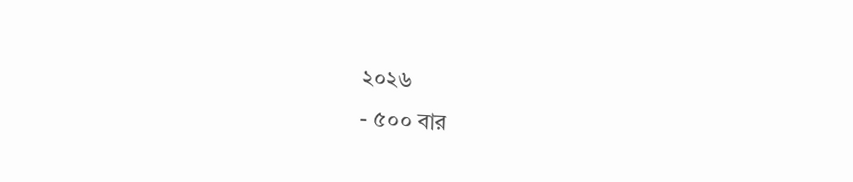২০২৬
- ৫০০ বার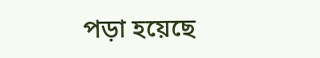পড়া হয়েছে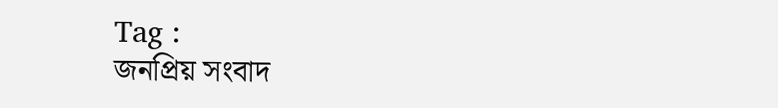Tag :
জনপ্রিয় সংবাদ